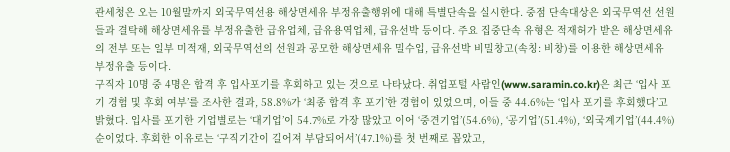관세청은 오는 10월말까지 외국무역선용 해상면세유 부정유출행위에 대해 특별단속을 실시한다. 중점 단속대상은 외국무역선 선원들과 결탁해 해상면세유를 부정유출한 급유업체, 급유용역업체, 급유선박 등이다. 주요 집중단속 유형은 적재허가 받은 해상면세유의 전부 또는 일부 미적재, 외국무역선의 선원과 공모한 해상면세유 밀수입, 급유선박 비밀창고(속칭: 비창)를 이용한 해상면세유 부정유출 등이다.
구직자 10명 중 4명은 합격 후 입사포기를 후회하고 있는 것으로 나타났다. 취업포털 사람인(www.saramin.co.kr)은 최근 ‘입사 포기 경험 및 후회 여부’를 조사한 결과, 58.8%가 ‘최종 합격 후 포기’한 경험이 있었으며, 이들 중 44.6%는 ‘입사 포기를 후회했다’고 밝혔다. 입사를 포기한 기업별로는 ‘대기업’이 54.7%로 가장 많았고 이어 ‘중견기업’(54.6%), ‘공기업’(51.4%), ‘외국계기업’(44.4%) 순이었다. 후회한 이유로는 ‘구직기간이 길어져 부담되어서’(47.1%)를 첫 번째로 꼽았고,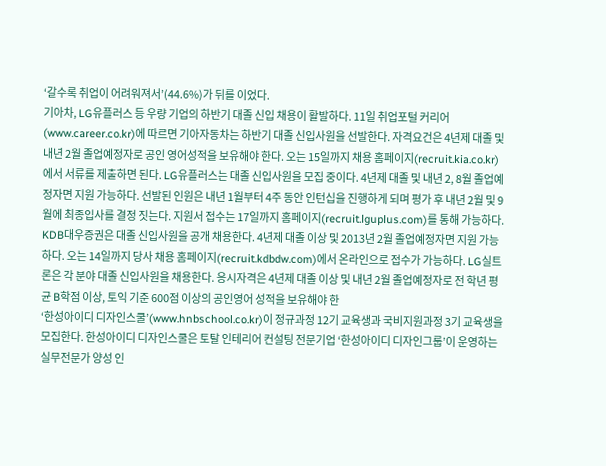‘갈수록 취업이 어려워져서’(44.6%)가 뒤를 이었다.
기아차, LG유플러스 등 우량 기업의 하반기 대졸 신입 채용이 활발하다. 11일 취업포털 커리어(www.career.co.kr)에 따르면 기아자동차는 하반기 대졸 신입사원을 선발한다. 자격요건은 4년제 대졸 및 내년 2월 졸업예정자로 공인 영어성적을 보유해야 한다. 오는 15일까지 채용 홈페이지(recruit.kia.co.kr)에서 서류를 제출하면 된다. LG유플러스는 대졸 신입사원을 모집 중이다. 4년제 대졸 및 내년 2, 8월 졸업예정자면 지원 가능하다. 선발된 인원은 내년 1월부터 4주 동안 인턴십을 진행하게 되며 평가 후 내년 2월 및 9월에 최종입사를 결정 짓는다. 지원서 접수는 17일까지 홈페이지(recruit.lguplus.com)를 통해 가능하다. KDB대우증권은 대졸 신입사원을 공개 채용한다. 4년제 대졸 이상 및 2013년 2월 졸업예정자면 지원 가능하다. 오는 14일까지 당사 채용 홈페이지(recruit.kdbdw.com)에서 온라인으로 접수가 가능하다. LG실트론은 각 분야 대졸 신입사원을 채용한다. 응시자격은 4년제 대졸 이상 및 내년 2월 졸업예정자로 전 학년 평균 B학점 이상, 토익 기준 600점 이상의 공인영어 성적을 보유해야 한
‘한성아이디 디자인스쿨’(www.hnbschool.co.kr)이 정규과정 12기 교육생과 국비지원과정 3기 교육생을 모집한다. 한성아이디 디자인스쿨은 토탈 인테리어 컨설팅 전문기업 ‘한성아이디 디자인그룹’이 운영하는 실무전문가 양성 인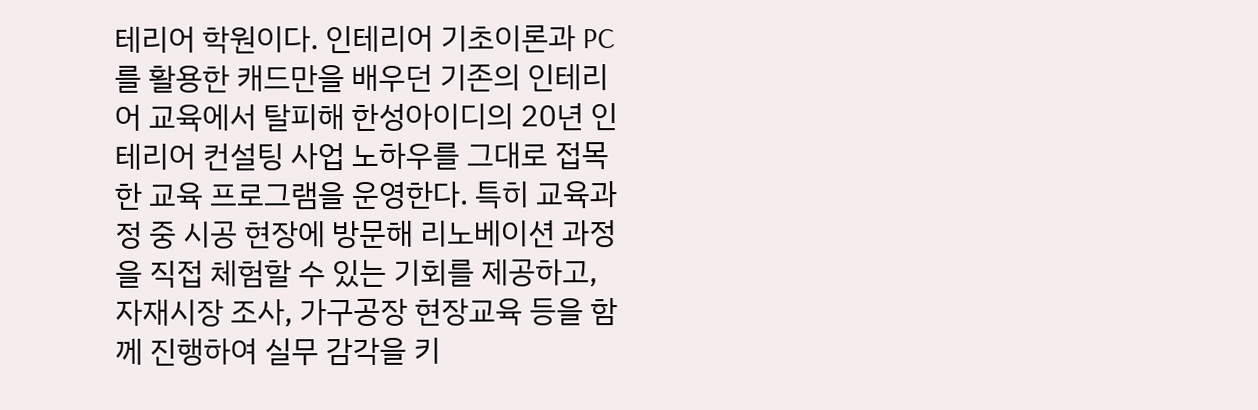테리어 학원이다. 인테리어 기초이론과 PC를 활용한 캐드만을 배우던 기존의 인테리어 교육에서 탈피해 한성아이디의 20년 인테리어 컨설팅 사업 노하우를 그대로 접목한 교육 프로그램을 운영한다. 특히 교육과정 중 시공 현장에 방문해 리노베이션 과정을 직접 체험할 수 있는 기회를 제공하고, 자재시장 조사, 가구공장 현장교육 등을 함께 진행하여 실무 감각을 키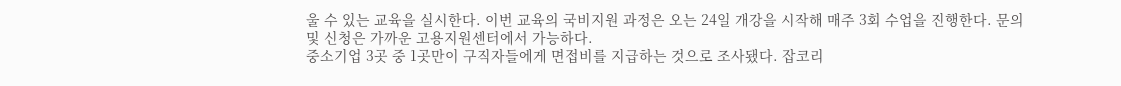울 수 있는 교육을 실시한다. 이번 교육의 국비지원 과정은 오는 24일 개강을 시작해 매주 3회 수업을 진행한다. 문의 및 신청은 가까운 고용지원센터에서 가능하다.
중소기업 3곳 중 1곳만이 구직자들에게 면접비를 지급하는 것으로 조사됐다. 잡코리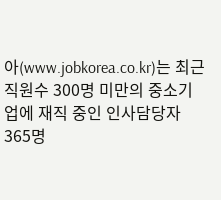아(www.jobkorea.co.kr)는 최근 직원수 300명 미만의 중소기업에 재직 중인 인사담당자 365명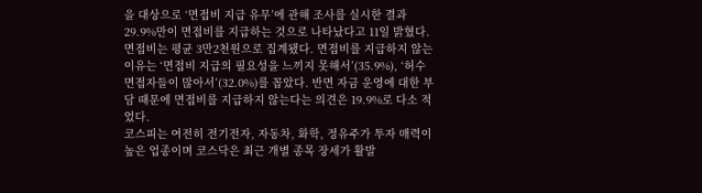을 대상으로 ‘면접비 지급 유무’에 관해 조사를 실시한 결과 29.9%만이 면접비를 지급하는 것으로 나타났다고 11일 밝혔다. 면접비는 평균 3만2천원으로 집계됐다. 면접비를 지급하지 않는 이유는 ‘면접비 지급의 필요성을 느끼지 못해서’(35.9%), ‘허수 면접자들이 많아서’(32.0%)를 꼽았다. 반면 자금 운영에 대한 부담 때문에 면접비를 지급하지 않는다는 의견은 19.9%로 다소 적었다.
코스피는 여전히 전기전자, 자동차, 화학, 정유주가 투자 매력이 높은 업종이며 코스닥은 최근 개별 종목 장세가 활발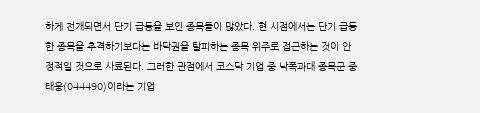하게 전개되면서 단기 급등을 보인 종목들이 많았다. 현 시점에서는 단기 급등한 종목을 추격하기보다는 바닥권을 탈피하는 종목 위주로 접근하는 것이 안정적일 것으로 사료된다. 그러한 관점에서 코스닥 기업 중 낙폭과대 종목군 중 태웅(044490)이라는 기업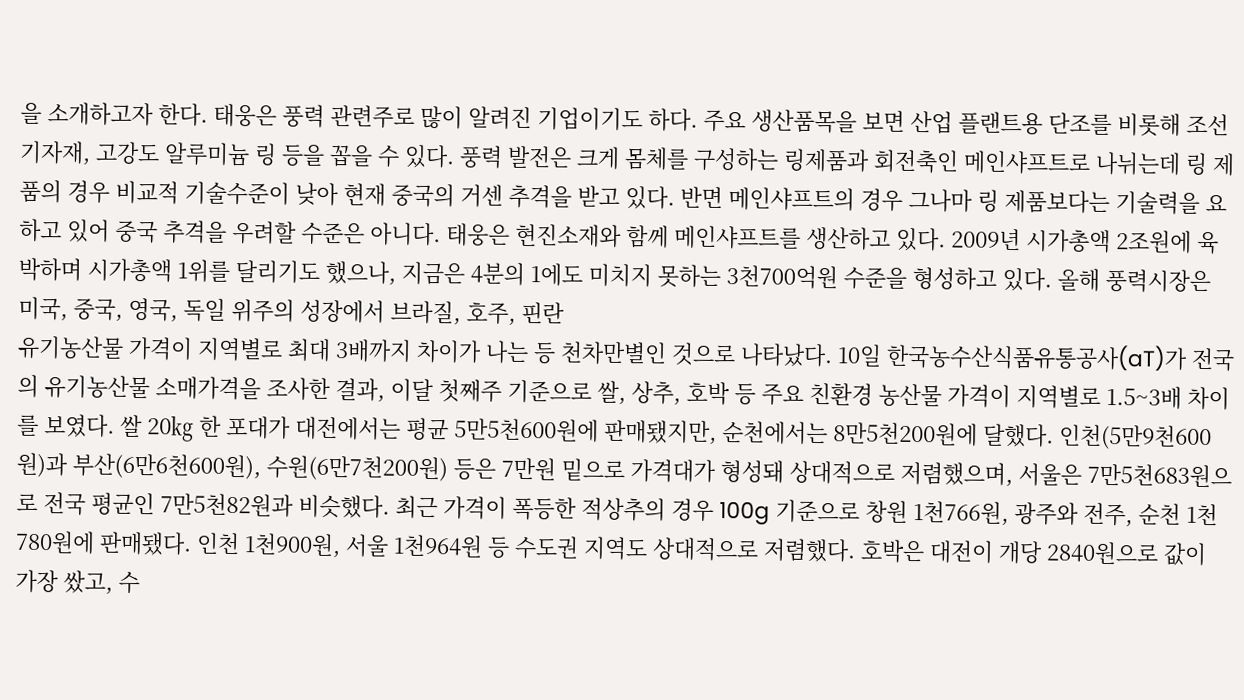을 소개하고자 한다. 태웅은 풍력 관련주로 많이 알려진 기업이기도 하다. 주요 생산품목을 보면 산업 플랜트용 단조를 비롯해 조선 기자재, 고강도 알루미늄 링 등을 꼽을 수 있다. 풍력 발전은 크게 몸체를 구성하는 링제품과 회전축인 메인샤프트로 나뉘는데 링 제품의 경우 비교적 기술수준이 낮아 현재 중국의 거센 추격을 받고 있다. 반면 메인샤프트의 경우 그나마 링 제품보다는 기술력을 요하고 있어 중국 추격을 우려할 수준은 아니다. 태웅은 현진소재와 함께 메인샤프트를 생산하고 있다. 2009년 시가총액 2조원에 육박하며 시가총액 1위를 달리기도 했으나, 지금은 4분의 1에도 미치지 못하는 3천700억원 수준을 형성하고 있다. 올해 풍력시장은 미국, 중국, 영국, 독일 위주의 성장에서 브라질, 호주, 핀란
유기농산물 가격이 지역별로 최대 3배까지 차이가 나는 등 천차만별인 것으로 나타났다. 10일 한국농수산식품유통공사(aT)가 전국의 유기농산물 소매가격을 조사한 결과, 이달 첫째주 기준으로 쌀, 상추, 호박 등 주요 친환경 농산물 가격이 지역별로 1.5~3배 차이를 보였다. 쌀 20㎏ 한 포대가 대전에서는 평균 5만5천600원에 판매됐지만, 순천에서는 8만5천200원에 달했다. 인천(5만9천600원)과 부산(6만6천600원), 수원(6만7천200원) 등은 7만원 밑으로 가격대가 형성돼 상대적으로 저렴했으며, 서울은 7만5천683원으로 전국 평균인 7만5천82원과 비슷했다. 최근 가격이 폭등한 적상추의 경우 100g 기준으로 창원 1천766원, 광주와 전주, 순천 1천780원에 판매됐다. 인천 1천900원, 서울 1천964원 등 수도권 지역도 상대적으로 저렴했다. 호박은 대전이 개당 2840원으로 값이 가장 쌌고, 수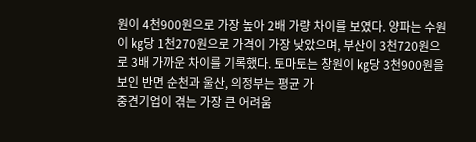원이 4천900원으로 가장 높아 2배 가량 차이를 보였다. 양파는 수원이 ㎏당 1천270원으로 가격이 가장 낮았으며, 부산이 3천720원으로 3배 가까운 차이를 기록했다. 토마토는 창원이 ㎏당 3천900원을 보인 반면 순천과 울산, 의정부는 평균 가
중견기업이 겪는 가장 큰 어려움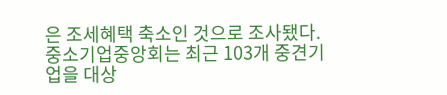은 조세혜택 축소인 것으로 조사됐다. 중소기업중앙회는 최근 103개 중견기업을 대상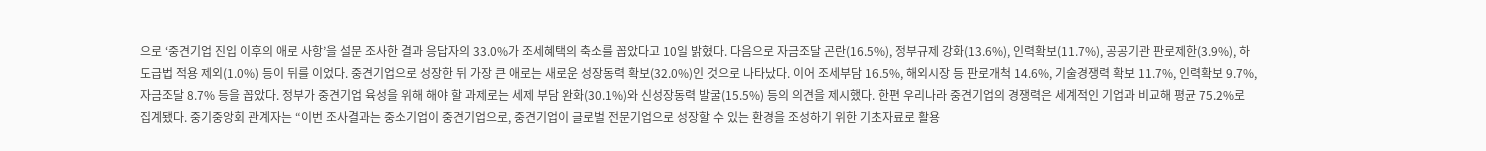으로 ‘중견기업 진입 이후의 애로 사항’을 설문 조사한 결과 응답자의 33.0%가 조세혜택의 축소를 꼽았다고 10일 밝혔다. 다음으로 자금조달 곤란(16.5%), 정부규제 강화(13.6%), 인력확보(11.7%), 공공기관 판로제한(3.9%), 하도급법 적용 제외(1.0%) 등이 뒤를 이었다. 중견기업으로 성장한 뒤 가장 큰 애로는 새로운 성장동력 확보(32.0%)인 것으로 나타났다. 이어 조세부담 16.5%, 해외시장 등 판로개척 14.6%, 기술경쟁력 확보 11.7%, 인력확보 9.7%, 자금조달 8.7% 등을 꼽았다. 정부가 중견기업 육성을 위해 해야 할 과제로는 세제 부담 완화(30.1%)와 신성장동력 발굴(15.5%) 등의 의견을 제시했다. 한편 우리나라 중견기업의 경쟁력은 세계적인 기업과 비교해 평균 75.2%로 집계됐다. 중기중앙회 관계자는 “이번 조사결과는 중소기업이 중견기업으로, 중견기업이 글로벌 전문기업으로 성장할 수 있는 환경을 조성하기 위한 기초자료로 활용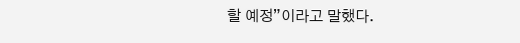할 예정”이라고 말했다.